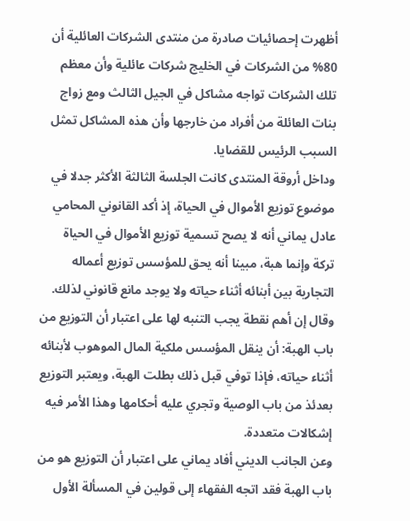أظهرت إحصائيات صادرة من منتدى الشركات العائلية أن 80% من الشركات في الخليج شركات عائلية وأن معظم تلك الشركات تواجه مشاكل في الجيل الثالث ومع زواج بنات العائلة من أفراد من خارجها وأن هذه المشاكل تمثل السبب الرئيس للقضايا.
وداخل أروقة المنتدى كانت الجلسة الثالثة الأكثر جدلا في موضوع توزيع الأموال في الحياة، إذ أكد القانوني المحامي عادل يماني أنه لا يصح تسمية توزيع الأموال في الحياة تركة وإنما هبة، مبينا أنه يحق للمؤسس توزيع أعماله التجارية بين أبنائه أثناء حياته ولا يوجد مانع قانوني لذلك.
وقال إن أهم نقطة يجب التنبه لها على اعتبار أن التوزيع من باب الهبة: أن ينقل المؤسس ملكية المال الموهوب لأبنائه أثناء حياته، فإذا توفي قبل ذلك بطلت الهبة، ويعتبر التوزيع بعدئذ من باب الوصية وتجري عليه أحكامها وهذا الأمر فيه إشكالات متعددة.
وعن الجانب الديني أفاد يماني على اعتبار أن التوزيع هو من باب الهبة فقد اتجه الفقهاء إلى قولين في المسألة الأول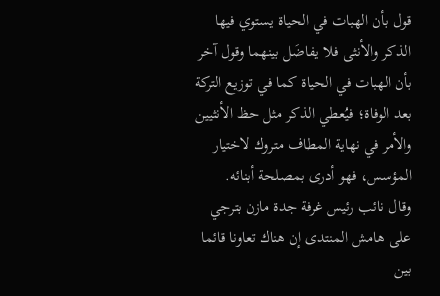قول بأن الهبات في الحياة يستوي فيها الذكر والأنثى فلا يفاضَل بينهما وقول آخر بأن الهبات في الحياة كما في توزيع التركة بعد الوفاة؛ فيُعطي الذكر مثل حظ الأنثيين والأمر في نهاية المطاف متروك لاختيار المؤسس، فهو أدرى بمصلحة أبنائه.
وقال نائب رئيس غرفة جدة مازن بترجي على هامش المنتدى إن هناك تعاونا قائما بين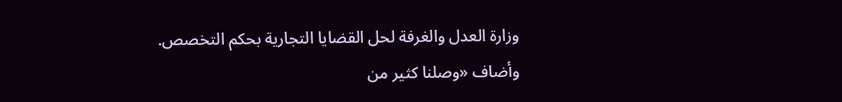وزارة العدل والغرفة لحل القضايا التجارية بحكم التخصص.
وأضاف «وصلنا كثير من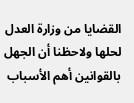القضايا من وزارة العدل لحلها ولاحظنا أن الجهل بالقوانين أهم الأسباب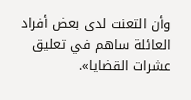وأن التعنت لدى بعض أفراد العائلة ساهم في تعليق عشرات القضايا».